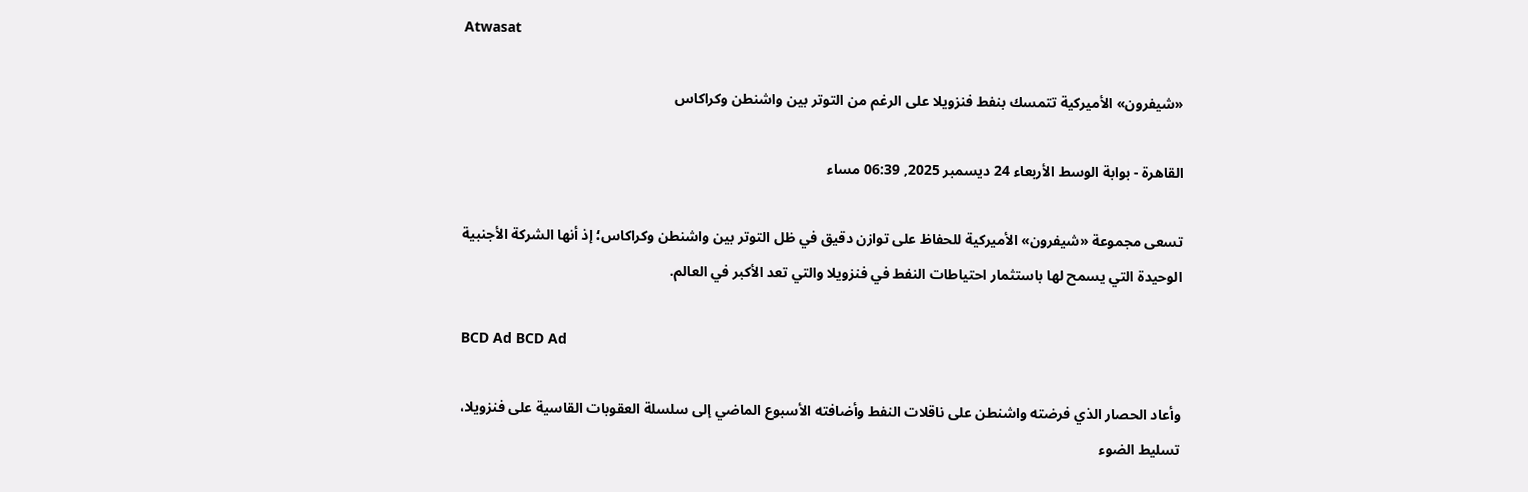Atwasat

«شيفرون» الأميركية تتمسك بنفط فنزويلا على الرغم من التوتر بين واشنطن وكراكاس

القاهرة - بوابة الوسط الأربعاء 24 ديسمبر 2025, 06:39 مساء

تسعى مجموعة «شيفرون» الأميركية للحفاظ على توازن دقيق في ظل التوتر بين واشنطن وكراكاس؛ إذ أنها الشركة الأجنبية الوحيدة التي يسمح لها باستثمار احتياطات النفط في فنزويلا والتي تعد الأكبر في العالم.

BCD Ad BCD Ad

وأعاد الحصار الذي فرضته واشنطن على ناقلات النفط وأضافته الأسبوع الماضي إلى سلسلة العقوبات القاسية على فنزويلا، تسليط الضوء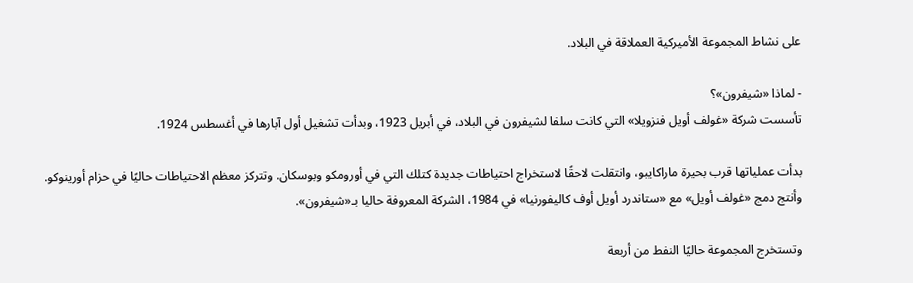على نشاط المجموعة الأميركية العملاقة في البلاد.

- لماذا «شيفرون»؟
تأسست شركة «غولف أويل فنزويلا» التي كانت سلفا لشيفرون في البلاد، في أبريل 1923، وبدأت تشغيل أول آبارها في أغسطس 1924.

بدأت عملياتها قرب بحيرة ماراكايبو، وانتقلت لاحقًا لاستخراج احتياطات جديدة كتلك التي في أورومكو وبوسكان. وتتركز معظم الاحتياطات حاليًا في حزام أورينوكو. وأنتج دمج «غولف أويل» مع «ستاندرد أويل أوف كاليفورنيا» في 1984، الشركة المعروفة حاليا بـ«شيفرون».

وتستخرج المجموعة حاليًا النفط من أربعة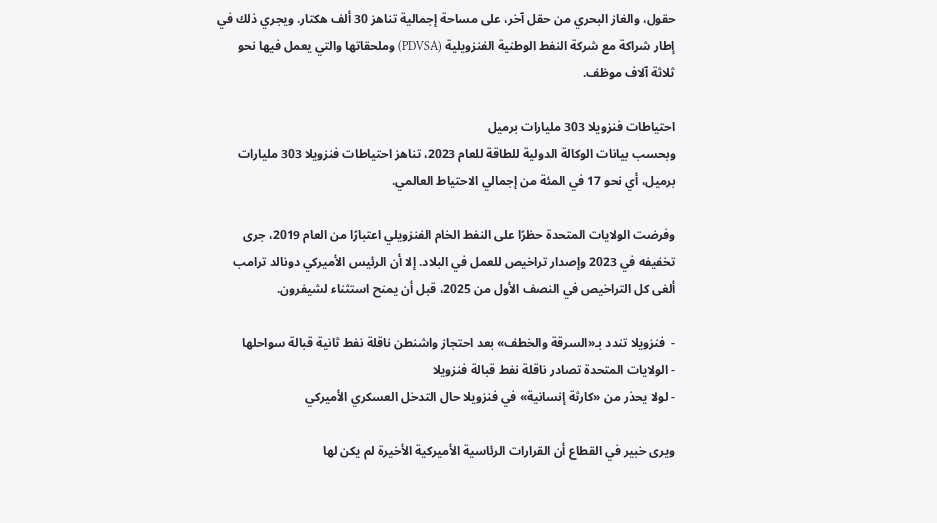حقول، والغاز البحري من حقل آخر، على مساحة إجمالية تناهز 30 ألف هكتار. ويجري ذلك في إطار شراكة مع شركة النفط الوطنية الفنزويلية (PDVSA) وملحقاتها والتي يعمل فيها نحو ثلاثة آلاف موظف.

احتياطات فنزويلا 303 مليارات برميل
وبحسب بيانات الوكالة الدولية للطاقة للعام 2023، تناهز احتياطات فنزويلا 303 مليارات برميل، أي نحو 17 في المئة من إجمالي الاحتياط العالمي.

وفرضت الولايات المتحدة حظرًا على النفط الخام الفنزويلي اعتبارًا من العام 2019، جرى تخفيفه في 2023 وإصدار تراخيص للعمل في البلاد. إلا أن الرئيس الأميركي دونالد ترامب ألغى كل التراخيص في النصف الأول من 2025، قبل أن يمنح استثناء لشيفرون.

-  فنزويلا تندد بـ«السرقة والخطف» بعد احتجاز واشنطن ناقلة نفط ثانية قبالة سواحلها
- الولايات المتحدة تصادر ناقلة نفط قبالة فنزويلا
- لولا يحذر من «كارثة إنسانية» في فنزويلا حال التدخل العسكري الأميركي

ويرى خبير في القطاع أن القرارات الرئاسية الأميركية الأخيرة لم يكن لها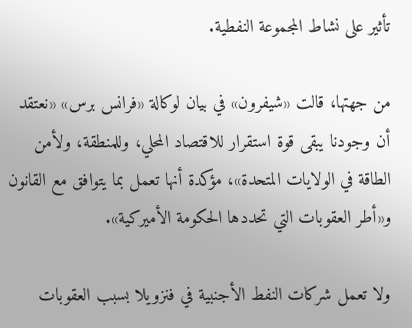تأثير على نشاط المجموعة النفطية.

من جهتها، قالت «شيفرون» في بيان لوكالة «فرانس برس» «نعتقد أن وجودنا يبقى قوة استقرار للاقتصاد المحلي، وللمنطقة، ولأمن الطاقة في الولايات المتحدة»، مؤكدة أنها تعمل بما يتوافق مع القانون و«أطر العقوبات التي تحددها الحكومة الأميركية».

ولا تعمل شركات النفط الأجنبية في فنزويلا بسبب العقوبات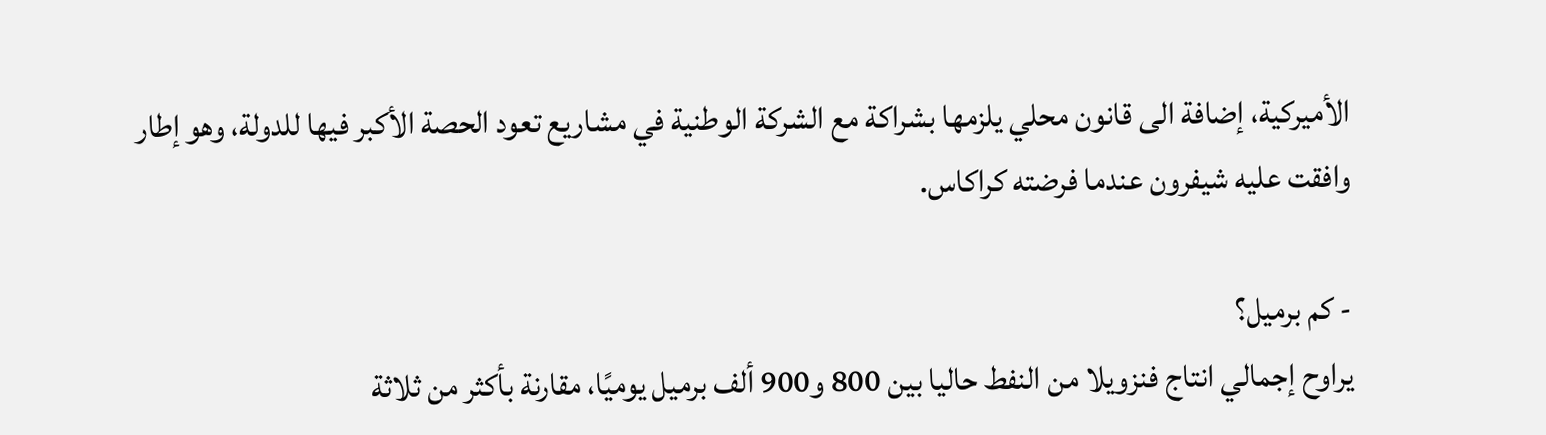الأميركية، إضافة الى قانون محلي يلزمها بشراكة مع الشركة الوطنية في مشاريع تعود الحصة الأكبر فيها للدولة، وهو إطار وافقت عليه شيفرون عندما فرضته كراكاس.

- كم برميل؟
يراوح إجمالي انتاج فنزويلا من النفط حاليا بين 800 و900 ألف برميل يوميًا، مقارنة بأكثر من ثلاثة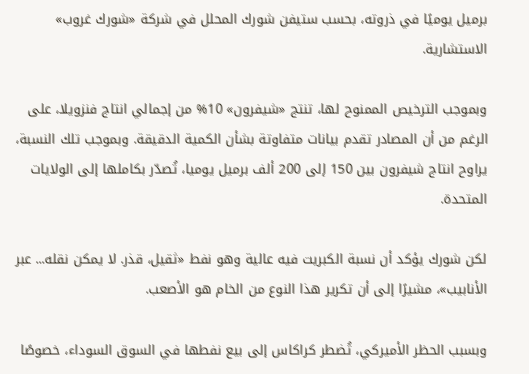برميل يوميًا في ذروته، بحسب ستيفن شورك المحلل في شركة «شورك غروب» الاستشارية.

وبموجب الترخيص الممنوح لها، تنتج «شيفرون» 10% من إجمالي انتاج فنزويلا، على الرغم من أن المصادر تقدم بيانات متفاوتة بشأن الكمية الدقيقة. وبموجب تلك النسبة، يراوح انتاج شيفرون بين 150 إلى 200 ألف برميل يوميا، تُصدّر بكاملها إلى الولايات المتحدة.

لكن شورك يؤكد أن نسبة الكبريت فيه عالية وهو نفط «ثقيل، قذر. لا يمكن نقله... عبر الأنابيب»، مشيرًا إلى أن تكرير هذا النوع من الخام هو الأصعب.

وبسبب الحظر الأميركي، تُضطر كراكاس إلى بيع نفطها في السوق السوداء، خصوصًا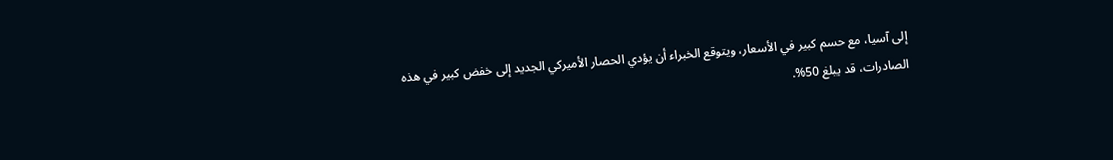إلى آسيا، مع حسم كبير في الأسعار، ويتوقع الخبراء أن يؤدي الحصار الأميركي الجديد إلى خفض كبير في هذه الصادرات، قد يبلغ 50%.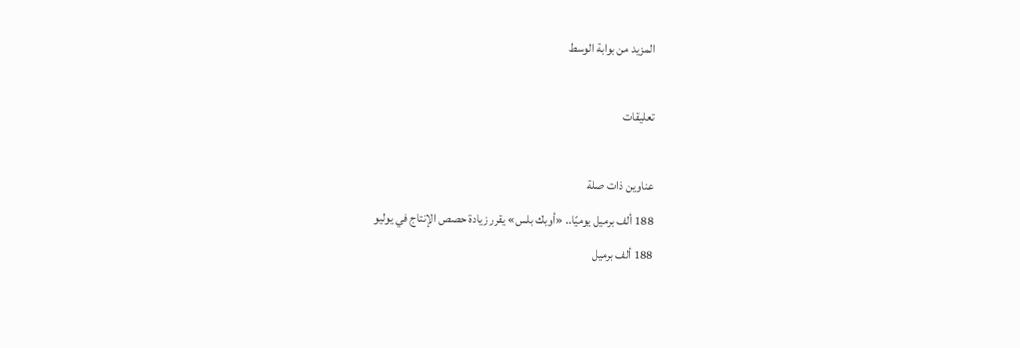المزيد من بوابة الوسط

تعليقات

عناوين ذات صلة
188 ألف برميل يوميًا.. «أوبك بلس» يقرر زيادة حصص الإنتاج في يوليو
188 ألف برميل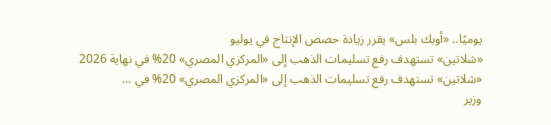يوميًا.. «أوبك بلس» يقرر زيادة حصص الإنتاج في يوليو
«شلاتين» تستهدف رفع تسليمات الذهب إلى «المركزي المصري» 20% في نهاية 2026
«شلاتين» تستهدف رفع تسليمات الذهب إلى «المركزي المصري» 20% في ...
وزير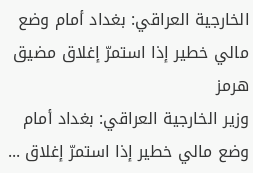الخارجية العراقي: بغداد أمام وضع مالي خطير إذا استمرّ إغلاق مضيق هرمز
وزير الخارجية العراقي: بغداد أمام وضع مالي خطير إذا استمرّ إغلاق ...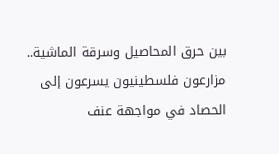بين حرق المحاصيل وسرقة الماشية.. مزارعون فلسطينيون يسرعون إلى الحصاد في مواجهة عنف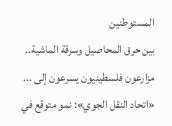المستوطنين
بين حرق المحاصيل وسرقة الماشية.. مزارعون فلسطينيون يسرعون إلى ...
«اتحاد النقل الجوي»: نمو متوقع في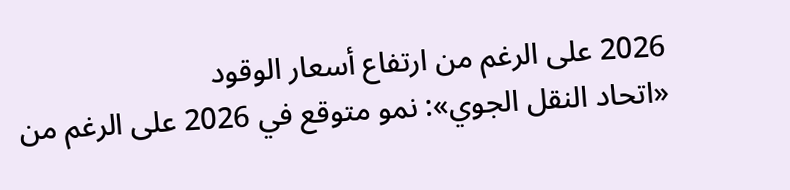2026 على الرغم من ارتفاع أسعار الوقود
«اتحاد النقل الجوي»: نمو متوقع في 2026 على الرغم من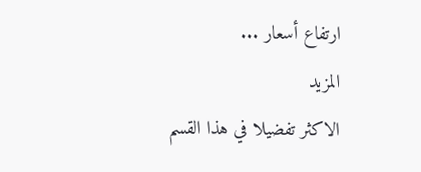ارتفاع أسعار ...
المزيد
الاكثر تفضيلا في هذا القسم